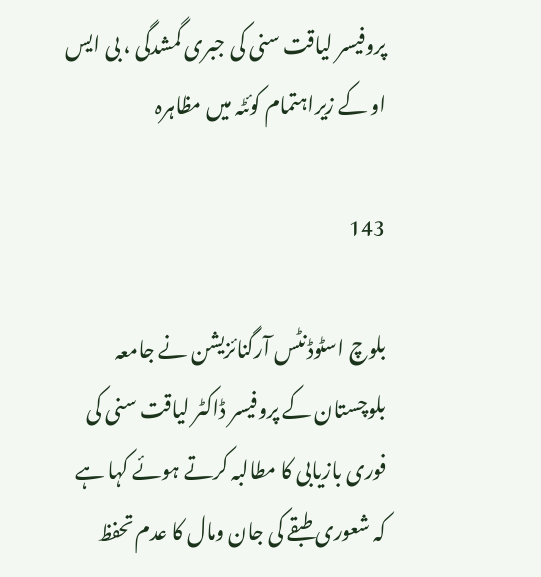پروفیسر لیاقت سنی کی جبری گمشدگی ، بی ایس او کے زیراہتمام کوئٹہ میں مظاہرہ

143

بلوچ اسٹوڈنٹس آرگنائزیشن نے جامعہ بلوچستان کے پروفیسر ڈاکٹر لیاقت سنی کی فوری بازیابی کا مطالبہ کرتے ہوئے کہا ہے کہ شعوری طبقے کی جان ومال کا عدم تحفظ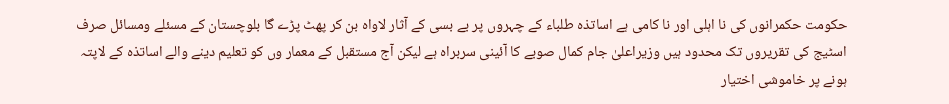حکومت حکمرانوں کی نا اہلی اور نا کامی ہے اساتذہ طلباء کے چہروں پر بے بسی کے آثار لاواہ بن کر پھٹ پڑے گا بلوچستان کے مسئلے ومسائل صرف اسٹیج کی تقریروں تک محدود ہیں وزیراعلیٰ جام کمال صوبے کا آئینی سربراہ ہے لیکن آج مستقبل کے معمار وں کو تعلیم دینے والے اساتذہ کے لاپتہ ہونے پر خاموشی اختیار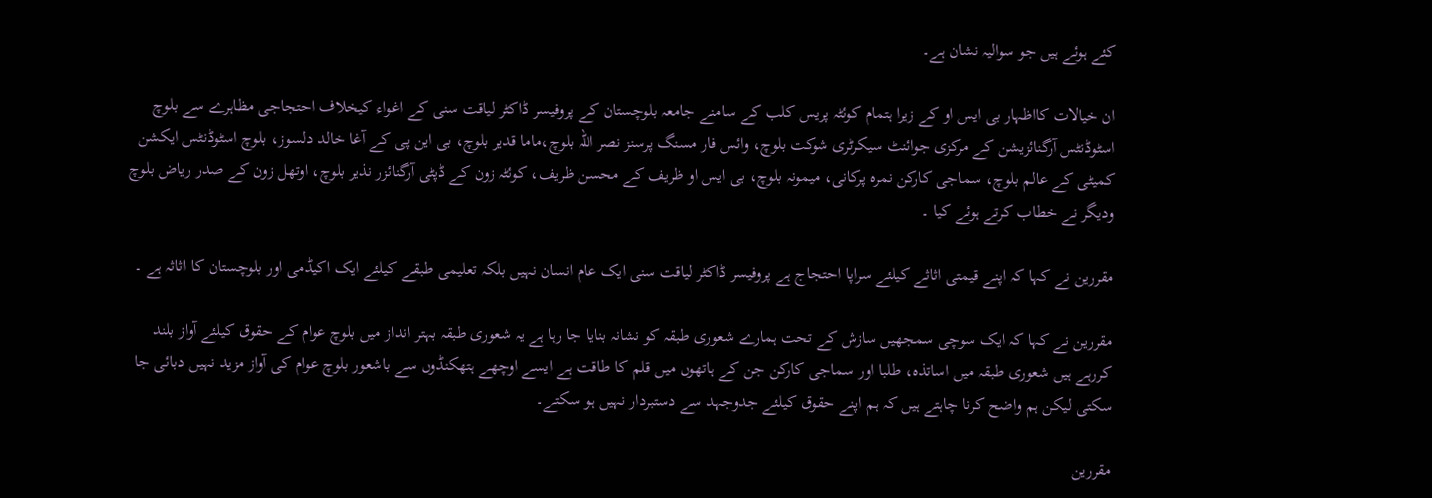کئے ہوئے ہیں جو سوالیہ نشان ہے۔

ان خیالات کااظہار بی ایس او کے زیرا ہتمام کوئٹہ پریس کلب کے سامنے جامعہ بلوچستان کے پروفیسر ڈاکٹر لیاقت سنی کے اغواء کیخلاف احتجاجی مظاہرے سے بلوچ اسٹوڈنٹس آرگنائزیشن کے مرکزی جوائنٹ سیکرٹری شوکت بلوچ، وائس فار مسنگ پرسنز نصر اللہ بلوچ،ماما قدیر بلوچ، بی این پی کے آغا خالد دلسوز، بلوچ اسٹوڈنٹس ایکشن کمیٹی کے عالم بلوچ، سماجی کارکن نمرہ پرکانی، میمونہ بلوچ، بی ایس او ظریف کے محسن ظریف، کوئٹہ زون کے ڈپٹی آرگنائزر نذیر بلوچ، اوتھل زون کے صدر ریاض بلوچ ودیگر نے خطاب کرتے ہوئے کیا ۔

مقررین نے کہا کہ اپنے قیمتی اثاثے کیلئے سراپا احتجاج ہے پروفیسر ڈاکٹر لیاقت سنی ایک عام انسان نہیں بلکہ تعلیمی طبقے کیلئے ایک اکیڈمی اور بلوچستان کا اثاثہ ہے ۔

مقررین نے کہا کہ ایک سوچی سمجھیں سازش کے تحت ہمارے شعوری طبقہ کو نشانہ بنایا جا رہا ہے یہ شعوری طبقہ بہتر انداز میں بلوچ عوام کے حقوق کیلئے آواز بلند کررہے ہیں شعوری طبقہ میں اساتذہ، طلبا اور سماجی کارکن جن کے ہاتھوں میں قلم کا طاقت ہے ایسے اوچھے ہتھکنڈوں سے باشعور بلوچ عوام کی آواز مزید نہیں دبائی جا سکتی لیکن ہم واضح کرنا چاہتے ہیں کہ ہم اپنے حقوق کیلئے جدوجہد سے دستبردار نہیں ہو سکتے۔

مقررین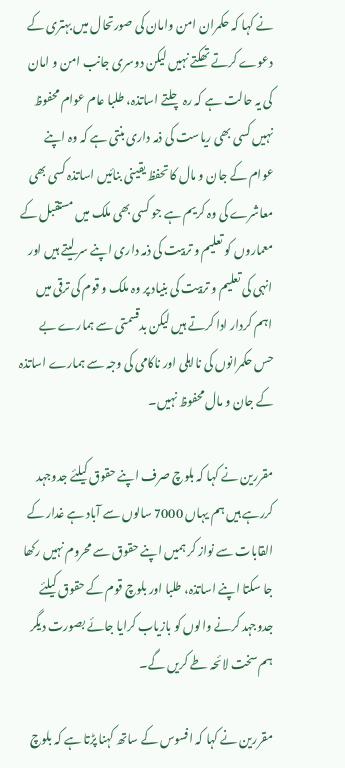نے کہا کہ حکمران امن وامان کی صورتحال میں بہتری کے دعوے کرتے تھکتے نہیں لیکن دوسری جانب امن و امان کی یہ حالت ہے کہ رہ چلتے اساتذہ، طلبا عام عوام محفوظ نہیں کسی بھی ریاست کی ذمہ داری بنتی ہے کہ وہ اپنے عوام کے جان و مال کا تحفظ یقینی بنائیں اساتذہ کسی بھی معاشرے کی وہ کریم ہے جو کسی بھی ملک میں مستقبل کے معماروں کو تعلیم و تربیت کی ذمہ داری اپنے سر لیتے ہیں اور انہی کی تعلیم و تربیت کی بنیاد پر وہ ملک و قوم کی ترقی میں اہم کردار ادا کرتے ہیں لیکن بدقسمتی سے ہمارے بے حس حکمرانوں کی نااہلی اور ناکامی کی وجہ سے ہمارے اساتذہ کے جان و مال محفوظ نہیں۔

مقررین نے کہا کہ بلوچ صرف اپنے حقوق کیلئے جدوجہد کررہے ہیں ہم یہاں 7000 سالوں سے آباد ہے غدار کے القابات سے نواز کر ہمیں اپنے حقوق سے محروم نہیں رکھا جا سکتا اپنے اساتذہ، طلبا اور بلوچ قوم کے حقوق کیلئے جدوجہد کرنے والوں کو بازیاب کرایا جائے بصورت دیگر ہم سخت لائحہ طے کریں گے۔

مقررین نے کہا کہ افسوس کے ساتھ کہنا پڑتا ہے کہ بلوچ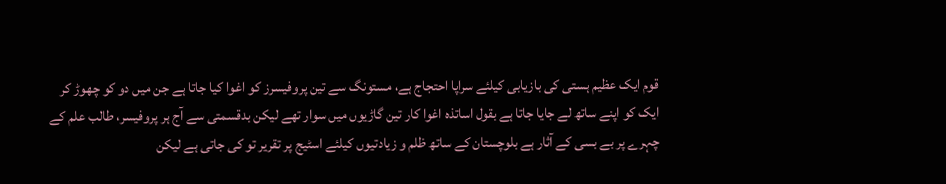قوم ایک عظیم ہستی کی بازیابی کیلئے سراپا احتجاج ہے، مستونگ سے تین پروفیسرز کو اغوا کیا جاتا ہے جن میں دو کو چھوڑ کر ایک کو اپنے ساتھ لے جایا جاتا ہے بقول اساتذہ اغوا کار تین گاڑیوں میں سوار تھے لیکن بدقسمتی سے آج ہر پروفیسر، طالب علم کے چہرے پر بے بسی کے آثار ہے بلوچستان کے ساتھ ظلم و زیادتیوں کیلئے اسٹیج پر تقریر تو کی جاتی ہے لیکن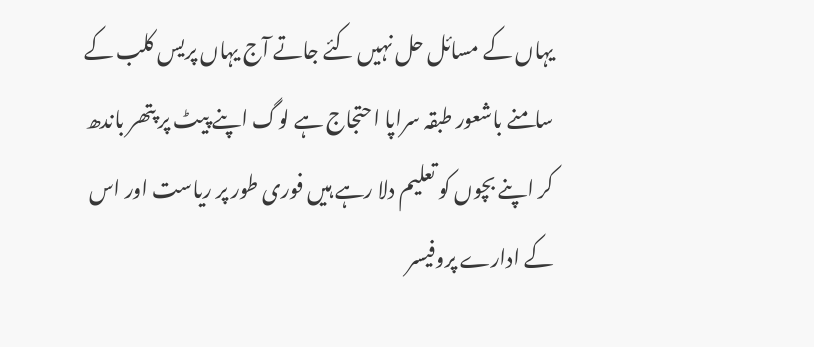یہاں کے مسائل حل نہیں کئے جاتے آج یہاں پریس کلب کے سامنے باشعور طبقہ سراپا احتجاج ہے لوگ اپنے پیٹ پر پتھر باندھ کر اپنے بچوں کو تعلیم دلا رہے ہیں فوری طور پر ریاست اور اس کے ادارے پروفیسر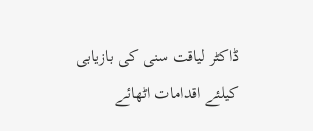ڈاکٹر لیاقت سنی کی بازیابی کیلئے اقدامات اٹھائے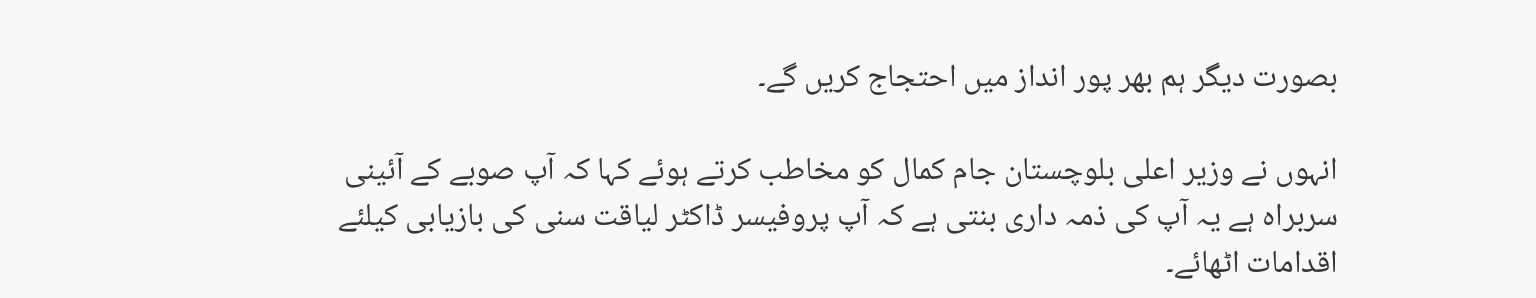بصورت دیگر ہم بھر پور انداز میں احتجاج کریں گے۔

انہوں نے وزیر اعلی بلوچستان جام کمال کو مخاطب کرتے ہوئے کہا کہ آپ صوبے کے آئینی سربراہ ہے یہ آپ کی ذمہ داری بنتی ہے کہ آپ پروفیسر ڈاکٹر لیاقت سنی کی بازیابی کیلئے اقدامات اٹھائے۔